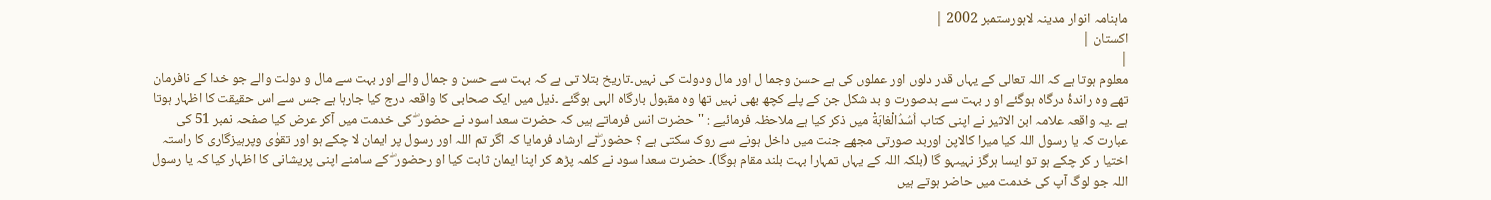ماہنامہ انوار مدینہ لاہورستمبر 2002 |
اكستان |
|
معلوم ہوتا ہے کہ اللہ تعالی کے یہاں قدر دلوں اور عملوں کی ہے حسن وجما ل اور مال ودولت کی نہیں۔تاریخ بتلا تی ہے کہ بہت سے حسن و جمال والے اور بہت سے مال و دولت والے جو خدا کے نافرمان تھے وہ راندۂ درگاہ ہوگئے او ر بہت سے بدصورت و بد شکل جن کے پلے کچھ بھی نہیں تھا وہ مقبول بارگاہ الہی ہوگئے ۔ذیل میں ایک صحابی کا واقعہ درج کیا جارہا ہے جس سے اس حقیقت کا اظہار ہوتا ہے ۔یہ واقعہ علامہ ابن الاثیر نے اپنی کتاب اُسُدُالْغابَةْ میں ذکر کیا ہے ملاحظہ فرمائیے : ''حضرت انس فرماتے ہیں کہ حضرت سعد اسود نے حضور ۖ کی خدمت میں آکر عرض کیا صفحہ نمبر 51 کی عبارت کہ یا رسول اللہ کیا میرا کالاپن اوربد صورتی مجھے جنت میں داخل ہونے سے روک سکتی ہے ؟ حضور ۖنے ارشاد فرمایا کہ اگر تم اللہ اور رسول پر ایمان لا چکے ہو اور تقوٰی وپرہیزگاری کا راستہ اختیا ر کر چکے ہو تو ایسا ہرگز نہیںہو گا (بلکہ اللہ کے یہاں تمہارا بہت بلند مقام ہوگا)۔ حضرت سعدا سود نے کلمہ پڑھ کر اپنا ایمان ثابت کیا او رحضور ۖ کے سامنے اپنی پریشانی کا اظہار کیا کہ یا رسول اللہ جو لوگ آپ کی خدمت میں حاضر ہوتے ہیں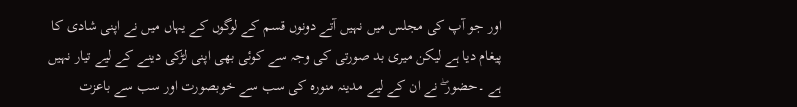اور جو آپ کی مجلس میں نہیں آتے دونوں قسم کے لوگوں کے یہاں میں نے اپنی شادی کا پیغام دیا ہے لیکن میری بد صورتی کی وجہ سے کوئی بھی اپنی لڑکی دینے کے لیے تیار نہیں ہے ۔حضور ۖ نے ان کے لیے مدینہ منورہ کی سب سے خوبصورت اور سب سے باعزت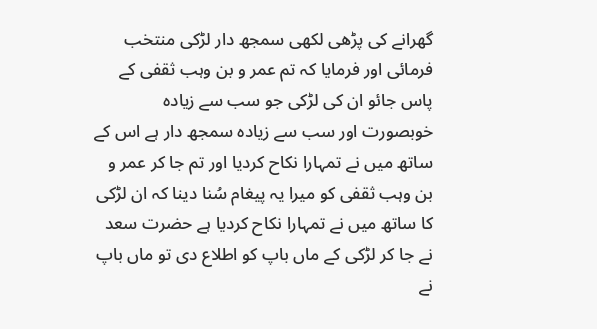گھرانے کی پڑھی لکھی سمجھ دار لڑکی منتخب فرمائی اور فرمایا کہ تم عمر و بن وہب ثقفی کے پاس جائو ان کی لڑکی جو سب سے زیادہ خوبصورت اور سب سے زیادہ سمجھ دار ہے اس کے ساتھ میں نے تمہارا نکاح کردیا اور تم جا کر عمر و بن وہب ثقفی کو میرا یہ پیغام سُنا دینا کہ ان لڑکی کا ساتھ میں نے تمہارا نکاح کردیا ہے حضرت سعد نے جا کر لڑکی کے ماں باپ کو اطلاع دی تو ماں باپ نے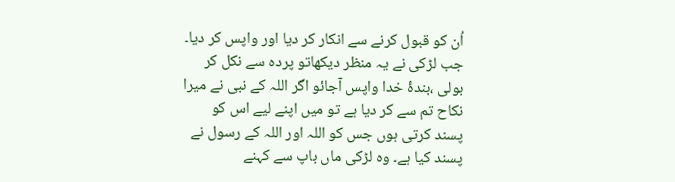اُن کو قبول کرنے سے انکار کر دیا اور واپس کر دیا۔ جب لڑکی نے یہ منظر دیکھاتو پردہ سے نکل کر بولی ،بندۂ خدا واپس آجائو اگر اللہ کے نبی نے میرا نکاح تم سے کر دیا ہے تو میں اپنے لیے اس کو پسند کرتی ہوں جس کو اللہ اور اللہ کے رسول نے پسند کیا ہے۔ وہ لڑکی ماں باپ سے کہنے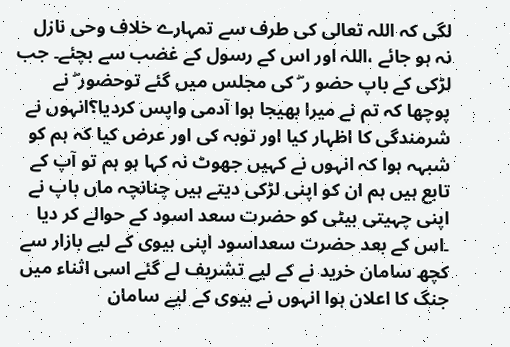لگی کہ اللہ تعالی کی طرف سے تمہارے خلاف وحی نازل نہ ہو جائے ،اللہ اور اس کے رسول کے غضب سے بچئے۔ جب لڑکی کے باپ حضو ر ۖ کی مجلس میں گئے توحضور ۖ نے پوچھا کہ تم نے میرا بھیجا ہوا آدمی واپس کردیا؟انہوں نے شرمندگی کا اظہار کیا اور توبہ کی اور عرض کیا کہ ہم کو شبہہ ہوا کہ انہوں نے کہیں جھوٹ نہ کہا ہو ہم تو آپ کے تابع ہیں ہم ان کو اپنی لڑکی دیتے ہیں چنانچہ ماں باپ نے اپنی چہیتی بیٹی کو حضرت سعد اسود کے حوالے کر دیا ۔اس کے بعد حضرت سعداسود اپنی بیوی کے لیے بازار سے کچھ سامان خرید نے کے لیے تشریف لے گئے اسی اثناء میں جنگ کا اعلان ہوا انہوں نے بیوی کے لیے سامان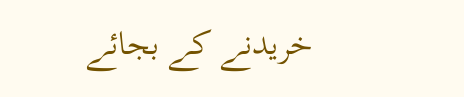خریدنے کے بجائے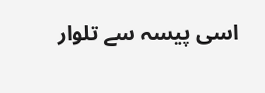اسی پیسہ سے تلوار